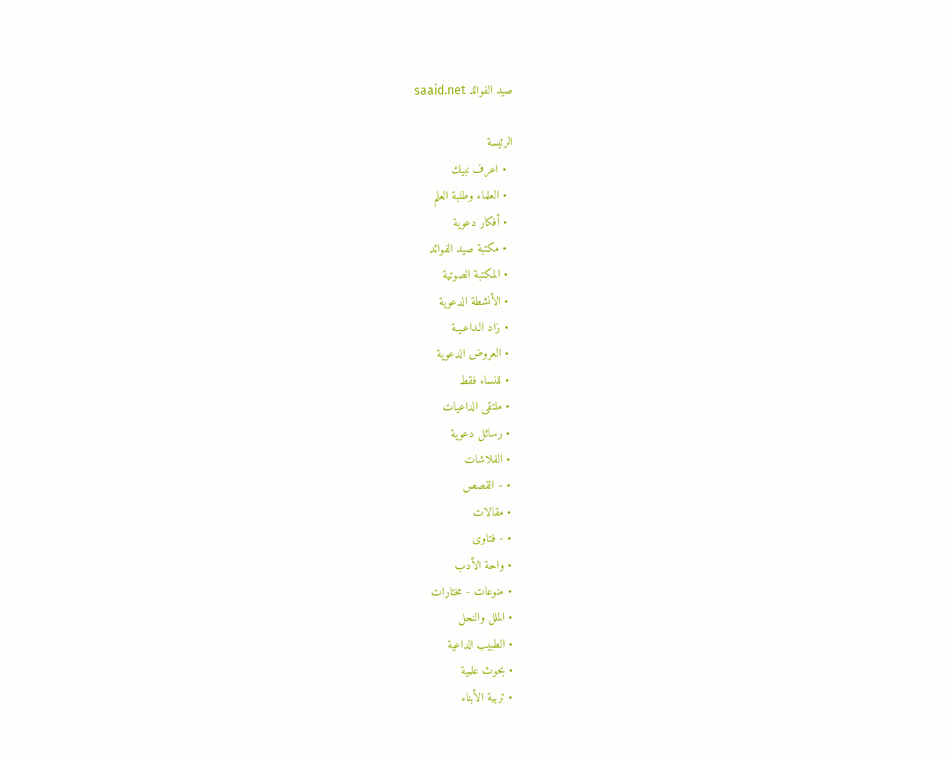صيد الفوائد saaid.net

الرئيسة
  • اعرف نبيك
  • العلماء وطلبة العلم
  • أفكار دعوية
  • مكتبة صيد الفوائد
  • المكتبة الصوتية
  • الأنشطة الدعوية
  • زاد الـداعـيـة
  • العروض الدعوية
  • للنساء فقط
  • ملتقى الداعيات
  • رسائل دعوية
  • الفلاشات
  • - القصص
  • مقالات
  • - فتاوى
  • واحة الأدب
  • منوعات - مختارات
  • الملل والنحل
  • الطبيب الداعية
  • بحوث علمية
  • تربية الأبناء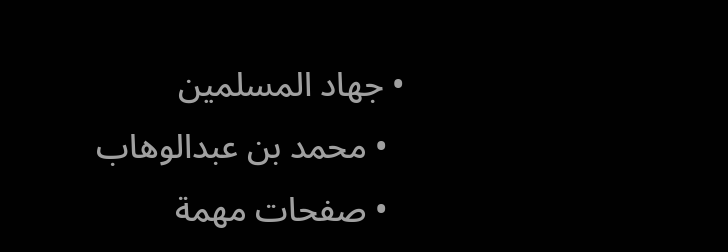• جهاد المسلمين
  • محمد بن عبدالوهاب
  • صفحات مهمة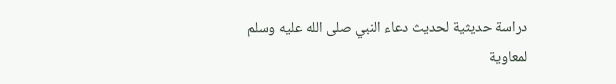دراسة حديثية لحديث دعاء النبي صلى الله عليه وسلم لمعاوية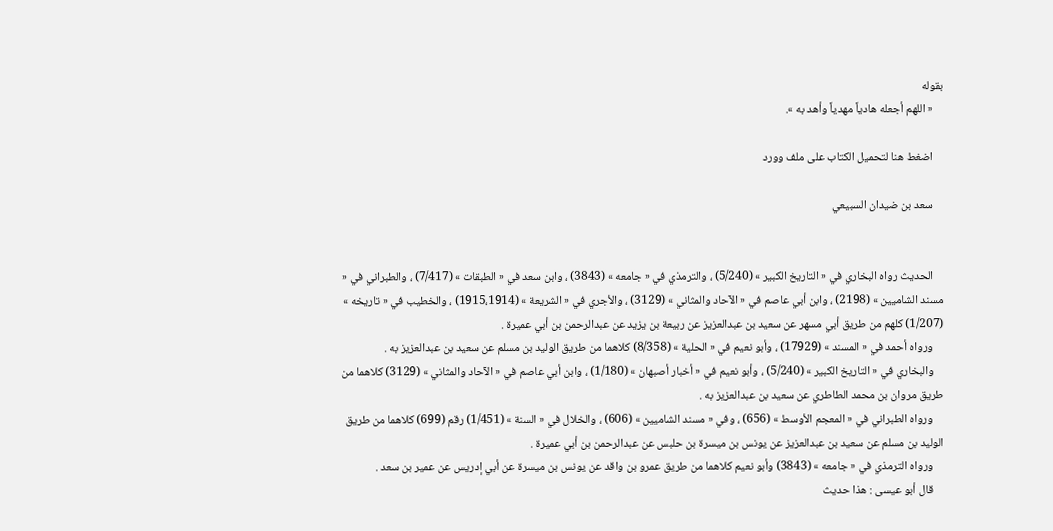بقوله
    « اللهم أجعله هادياً مهدياً وأهد به ».

    اضغط هنا لتحميل الكتاب على ملف وورد

    سعد بن ضيدان السبيعي


    الحديث رواه البخاري في « التاريخ الكبير » (5/240) ، والترمذي في « جامعه » (3843) ، وابن سعد في « الطبقات » (7/417) ، والطبراني في « مسند الشاميين » (2198) ، وابن أبي عاصم في « الآحاد والمثاني » (3129) ، والأجري في « الشريعة » (1915،1914) ، والخطيب في « تاريخه » (1/207) كلهم من طريق أبي مسهر عن سعيد بن عبدالعزيز عن ربيعة بن يزيد عن عبدالرحمن بن أبي عميرة .
    ورواه أحمد في « المسند » (17929) ، وأبو نعيم في « الحلية » (8/358) كلاهما من طريق الوليد بن مسلم عن سعيد بن عبدالعزيز به .
    والبخاري في « التاريخ الكبير » (5/240) ، وأبو نعيم في « أخبار أصبهان » (1/180) ، وابن أبي عاصم في « الآحاد والمثاني » (3129) كلاهما من طريق مروان بن محمد الطاطري عن سعيد بن عبدالعزيز به .
    ورواه الطبراني في « المعجم الأوسط » (656) ، وفي « مسند الشاميين » (606) ، والخلال في « السنة » (1/451) رقم (699) كلاهما من طريق الوليد بن مسلم عن سعيد بن عبدالعزيز عن يونس بن ميسرة بن حلبس عن عبدالرحمن بن أبي عميرة .
    ورواه الترمذي في « جامعه » (3843) وأبو نعيم كلاهما من طريق عمرو بن واقد عن يونس بن ميسرة عن أبي إدريس عن عمير بن سعد .
    قال أبو عيسى : هذا حديث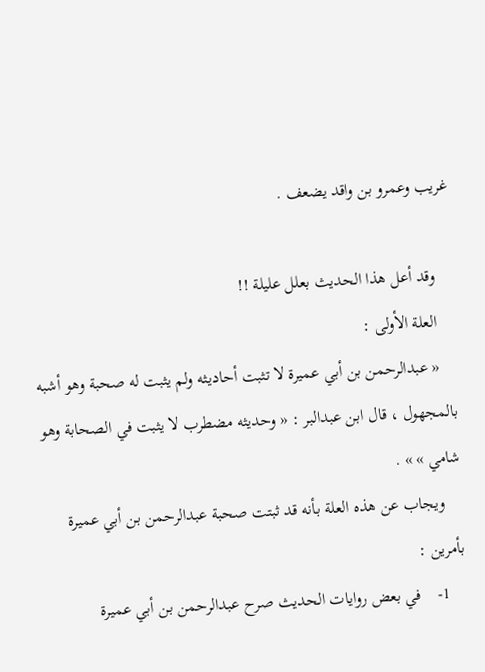غريب وعمرو بن واقد يضعف .

    وقد أعل هذا الحديث بعلل عليلة !!
    العلة الأولى :
    « عبدالرحمن بن أبي عميرة لا تثبت أحاديثه ولم يثبت له صحبة وهو أشبه بالمجهول ، قال ابن عبدالبر : « وحديثه مضطرب لا يثبت في الصحابة وهو شامي » » .
    ويجاب عن هذه العلة بأنه قد ثبتت صحبة عبدالرحمن بن أبي عميرة بأمرين :
    1-    في بعض روايات الحديث صرح عبدالرحمن بن أبي عميرة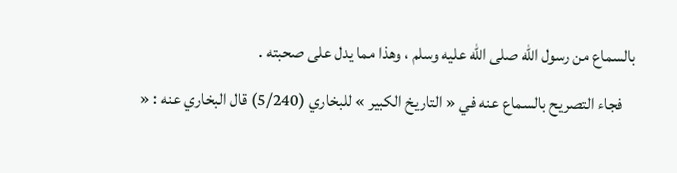بالسماع من رسول الله صلى الله عليه وسلم ، وهذا مما يدل على صحبته .
    فجاء التصريح بالسماع عنه في « التاريخ الكبير » للبخاري (5/240) قال البخاري عنه : «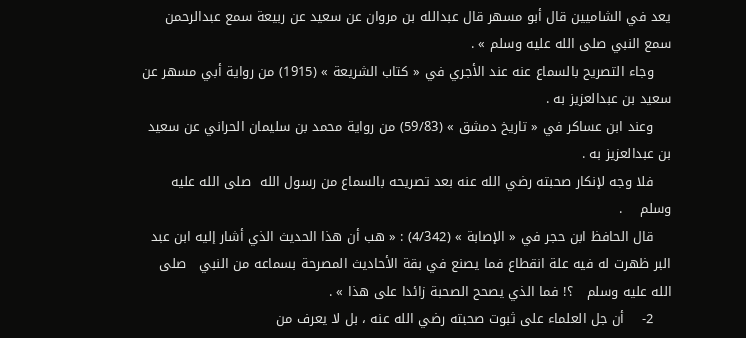يعد في الشاميين قال أبو مسهر قال عبدالله بن مروان عن سعيد عن ربيعة سمع عبدالرحمن سمع النبي صلى الله عليه وسلم » .
    وجاء التصريح بالسماع عنه عند الأجري في « كتاب الشريعة » (1915) من رواية أبي مسهر عن سعيد بن عبدالعزيز به .
    وعند ابن عساكر في « تاريخ دمشق » (59/83) من رواية محمد بن سليمان الحراني عن سعيد بن عبدالعزيز به .
    فلا وجه لإنكار صحبته رضي الله عنه بعد تصريحه بالسماع من رسول الله  صلى الله عليه وسلم    .
    قال الحافظ ابن حجر في « الإصابة » (4/342) : « هب أن هذا الحديث الذي أشار إليه ابن عبد البر ظهرت له فيه علة انقطاع فما يصنع في بقة الأحاديث المصرحة بسماعه من النبي   صلى الله عليه وسلم   ؟! فما الذي يصحح الصحبة زائدا على هذا » .
    2-    أن جل العلماء على ثبوت صحبته رضي الله عنه ، بل لا يعرف من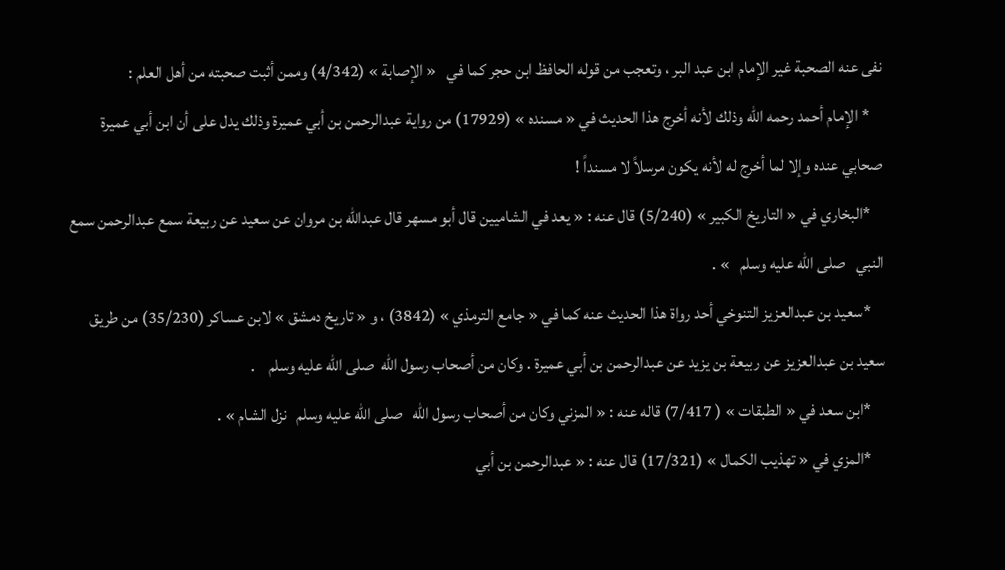نفى عنه الصحبة غير الإمام ابن عبد البر ، وتعجب من قوله الحافظ ابن حجر كما في   « الإصابة » (4/342) وممن أثبت صحبته من أهل العلم :
    * الإمام أحمد رحمه الله وذلك لأنه أخرج هذا الحديث في « مسنده » (17929) من رواية عبدالرحمن بن أبي عميرة وذلك يدل على أن ابن أبي عميرة صحابي عنده وإلا لما أخرج له لأنه يكون مرسلاً لا مسنداً !
    *البخاري في « التاريخ الكبير » (5/240) قال عنه : « يعد في الشاميين قال أبو مسهر قال عبدالله بن مروان عن سعيد عن ربيعة سمع عبدالرحمن سمع النبي   صلى الله عليه وسلم   » .
    *سعيد بن عبدالعزيز التنوخي أحد رواة هذا الحديث عنه كما في « جامع الترمذي » (3842) ، و « تاريخ دمشق » لابن عساكر (35/230) من طريق سعيد بن عبدالعزيز عن ربيعة بن يزيد عن عبدالرحمن بن أبي عميرة . وكان من أصحاب رسول الله  صلى الله عليه وسلم    .
    *ابن سعد في « الطبقات » ( 7/417) قاله عنه : « المزني وكان من أصحاب رسول الله   صلى الله عليه وسلم   نزل الشام » .
    *المزي في « تهذيب الكمال » (17/321) قال عنه : « عبدالرحمن بن أبي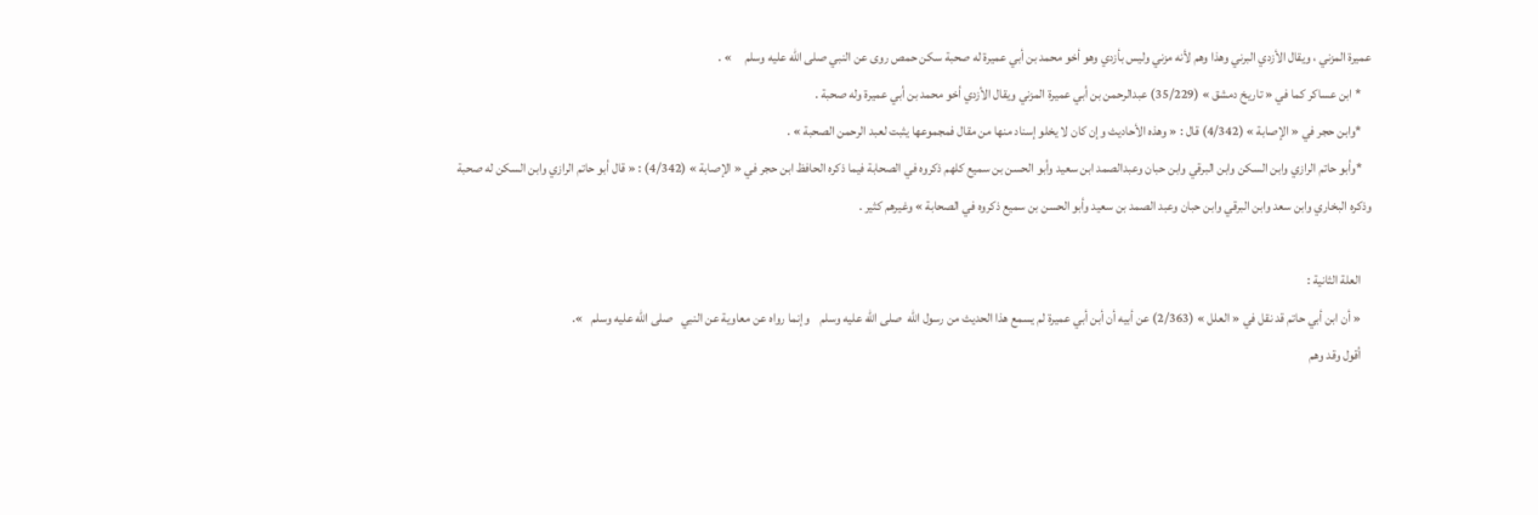عميرة المزني ، ويقال الأزدي البرني وهذا وهم لأنه مزني وليس بأزدي وهو أخو محمد بن أبي عميرة له صحبة سكن حمص روى عن النبي صلى الله عليه وسلم     » .
    * ابن عساكر كما في « تاريخ دمشق » (35/229) عبدالرحمن بن أبي عميرة المزني ويقال الأزدي أخو محمد بن أبي عميرة وله صحبة .
    *وابن حجر في « الإصابة » (4/342) قال : « وهذه الأحاديث وإن كان لا يخلو إسناد منها من مقال فمجموعها يثبت لعبد الرحمن الصحبة » .
    *وأبو حاتم الرازي وابن السكن وابن البرقي وابن حبان وعبدالصمد ابن سعيد وأبو الحسن بن سميع كلهم ذكروه في الصحابة فيما ذكره الحافظ ابن حجر في « الإصابة » (4/342) : « قال أبو حاتم الرازي وابن السكن له صحبة وذكره البخاري وابن سعد وابن البرقي وابن حبان وعبد الصمد بن سعيد وأبو الحسن بن سميع ذكروه في الصحابة » وغيرهم كثير .

    العلة الثانية :
    « أن ابن أبي حاتم قد نقل في « العلل » (2/363) عن أبيه أن أبن أبي عميرة لم يسمع هذا الحديث من رسول الله  صلى الله عليه وسلم    وإنما رواه عن معاوية عن النبي   صلى الله عليه وسلم   ».
    أقول وقد وهم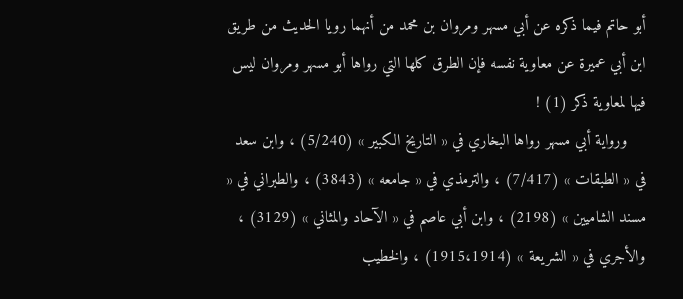أبو حاتم فيما ذكره عن أبي مسهر ومروان بن محمد من أنهما رويا الحديث من طريق ابن أبي عميرة عن معاوية نفسه فإن الطرق كلها التي رواها أبو مسهر ومروان ليس فيها لمعاوية ذكر (1) !
    ورواية أبي مسهر رواها البخاري في « التاريخ الكبير » (5/240) ، وابن سعد في « الطبقات » (7/417) ، والترمذي في « جامعه » (3843) ، والطبراني في « مسند الشاميين » (2198) ، وابن أبي عاصم في « الآحاد والمثاني » (3129) ، والأجري في « الشريعة » (1915،1914) ، والخطيب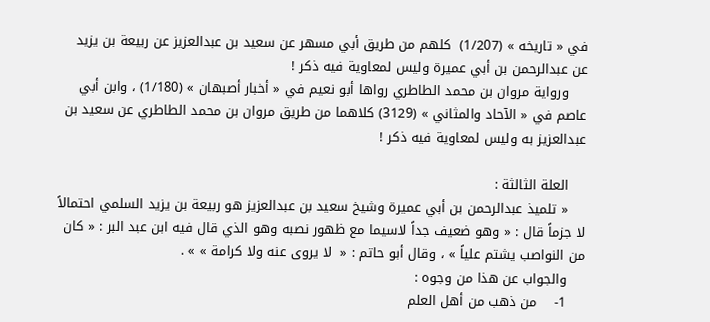في « تاريخه » (1/207)  كلهم من طريق أبي مسهر عن سعيد بن عبدالعزيز عن ربيعة بن يزيد عن عبدالرحمن بن أبي عميرة وليس لمعاوية فيه ذكر !
    ورواية مروان بن محمد الطاطري رواها أبو نعيم في « أخبار أصبهان » (1/180) ، وابن أبي عاصم في « الآحاد والمثاني » (3129) كلاهما من طريق مروان بن محمد الطاطري عن سعيد بن عبدالعزيز به وليس لمعاوية فيه ذكر !

    العلة الثالثة :
    « تلميذ عبدالرحمن بن أبي عميرة وشيخ سعيد بن عبدالعزيز هو ربيعة بن يزيد السلمي احتمالاً لا جزماً قال : « وهو ضعيف جداً لاسيما مع ظهور نصبه وهو الذي قال فيه ابن عبد البر : « كان من النواصب يشتم علياً » ، وقال أبو حاتم : «  لا يروى عنه ولا كرامة » » .
    والجواب عن هذا من وجوه :
    1-    من ذهب من أهل العلم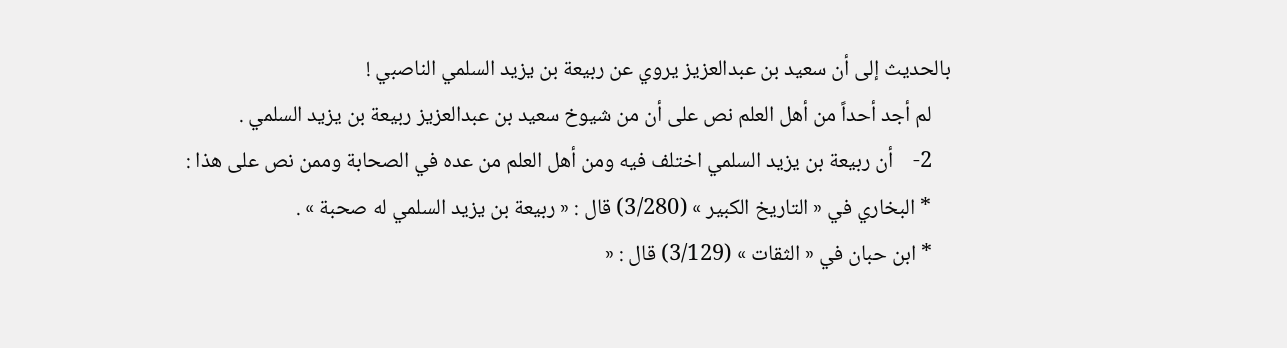بالحديث إلى أن سعيد بن عبدالعزيز يروي عن ربيعة بن يزيد السلمي الناصبي !
    لم أجد أحداً من أهل العلم نص على أن من شيوخ سعيد بن عبدالعزيز ربيعة بن يزيد السلمي .
    2-    أن ربيعة بن يزيد السلمي اختلف فيه ومن أهل العلم من عده في الصحابة وممن نص على هذا :
    * البخاري في « التاريخ الكبير » (3/280) قال : « ربيعة بن يزيد السلمي له صحبة » .
    * ابن حبان في « الثقات » (3/129) قال : «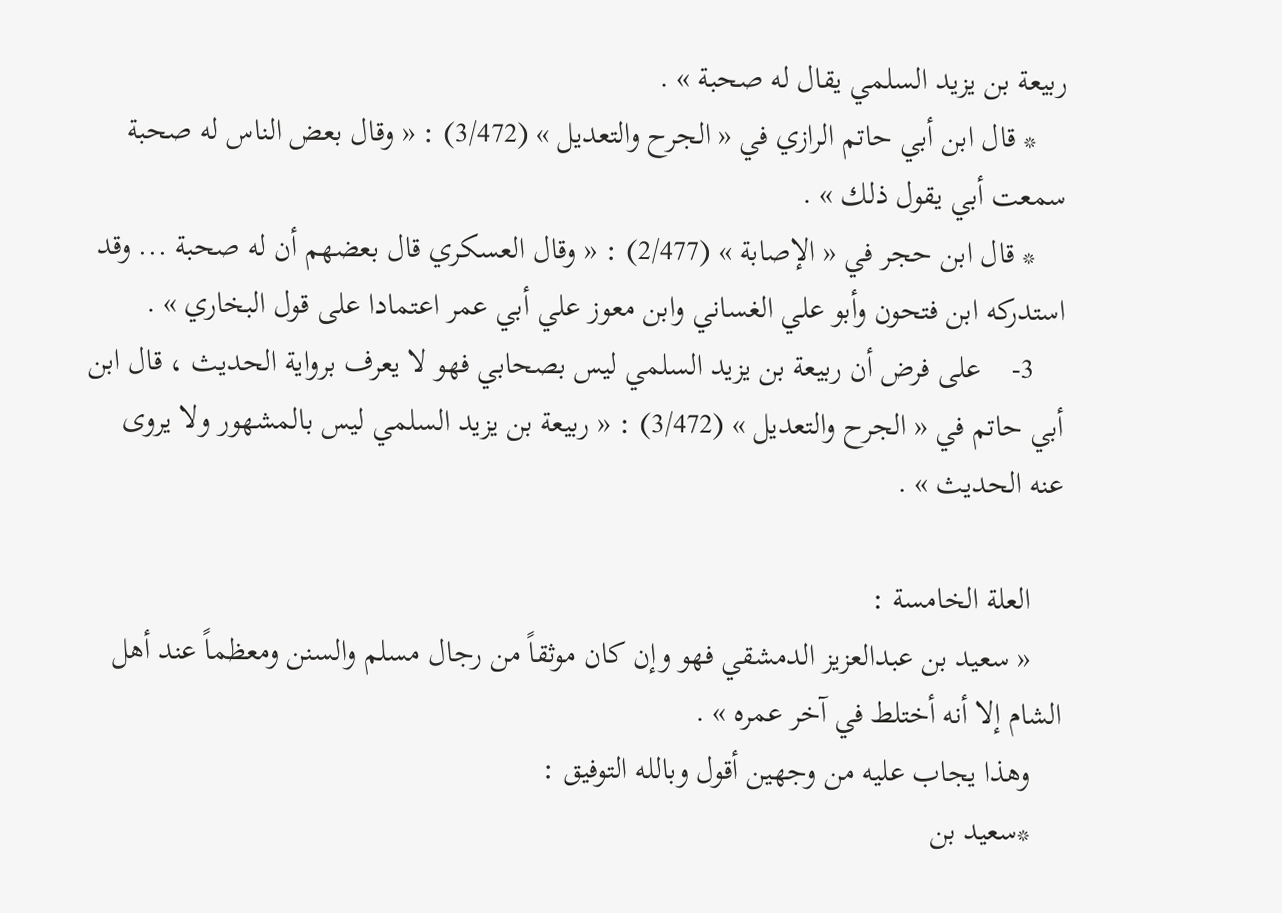ربيعة بن يزيد السلمي يقال له صحبة » .
    * قال ابن أبي حاتم الرازي في « الجرح والتعديل » (3/472) : « وقال بعض الناس له صحبة سمعت أبي يقول ذلك » .
    * قال ابن حجر في « الإصابة » (2/477) : « وقال العسكري قال بعضهم أن له صحبة ... وقد استدركه ابن فتحون وأبو علي الغساني وابن معوز علي أبي عمر اعتمادا على قول البخاري » .
    3-    على فرض أن ربيعة بن يزيد السلمي ليس بصحابي فهو لا يعرف برواية الحديث ، قال ابن أبي حاتم في « الجرح والتعديل » (3/472) : « ربيعة بن يزيد السلمي ليس بالمشهور ولا يروى عنه الحديث » .

    العلة الخامسة :
    « سعيد بن عبدالعزيز الدمشقي فهو وإن كان موثقاً من رجال مسلم والسنن ومعظماً عند أهل الشام إلا أنه أختلط في آخر عمره » .
    وهذا يجاب عليه من وجهين أقول وبالله التوفيق :
    *سعيد بن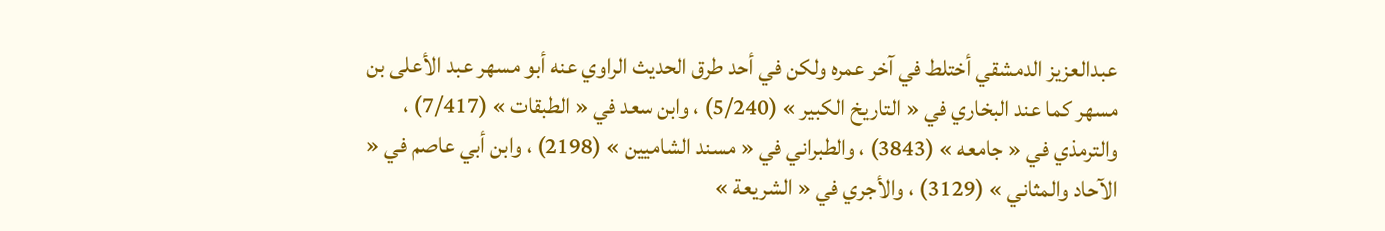عبدالعزيز الدمشقي أختلط في آخر عمره ولكن في أحد طرق الحديث الراوي عنه أبو مسهر عبد الأعلى بن مسهر كما عند البخاري في « التاريخ الكبير » (5/240) ، وابن سعد في « الطبقات » (7/417) ، والترمذي في « جامعه » (3843) ، والطبراني في « مسند الشاميين » (2198) ، وابن أبي عاصم في « الآحاد والمثاني » (3129) ، والأجري في « الشريعة »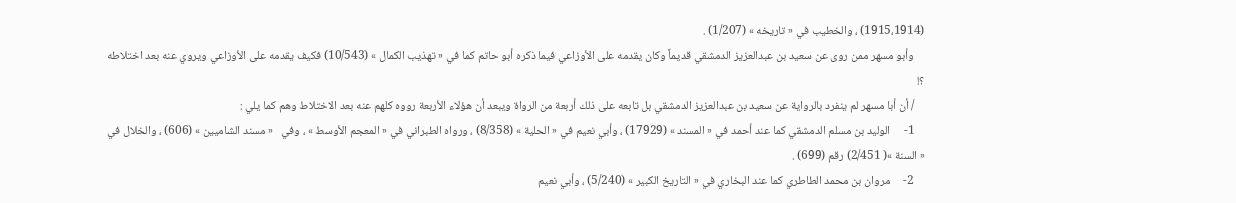(1915،1914) ، والخطيب في « تاريخه » (1/207) .
    وأبو مسهر ممن روى عن سعيد بن عبدالعزيز الدمشقي قديماً وكان يقدمه على الأوزاعي فيما ذكره أبو حاتم كما في « تهذيب الكمال » (10/543) فكيف يقدمه على الأوزاعي ويروي عنه بعد اختلاطه ؟!
    / أن أبا مسهر لم ينفرد بالرواية عن سعيد بن عبدالعزيز الدمشقي بل تابعه على ذلك أربعة من الرواة ويبعد أن هؤلاء الأربعة رووه كلهم عنه بعد الاختلاط وهم كما يلي :
    1-     الوليد بن مسلم الدمشقي كما عند أحمد في « المسند » (17929) ، وأبي نعيم في « الحلية » (8/358) ، ورواه الطبراني في « المعجم الأوسط » ، وفي   « مسند الشاميين » (606) ، والخلال في « السنة »( 2/451) رقم (699) .
    2-     مروان بن محمد الطاطري كما عند البخاري في « التاريخ الكبير » (5/240) ، وأبي نعيم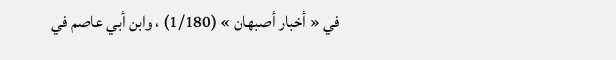في « أخبار أصبهان » (1/180) ، وابن أبي عاصم في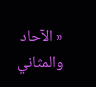« الآحاد والمثاني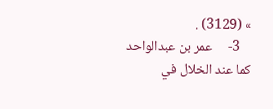» (3129) .
    3-     عمر بن عبدالواحد كما عند الخلال في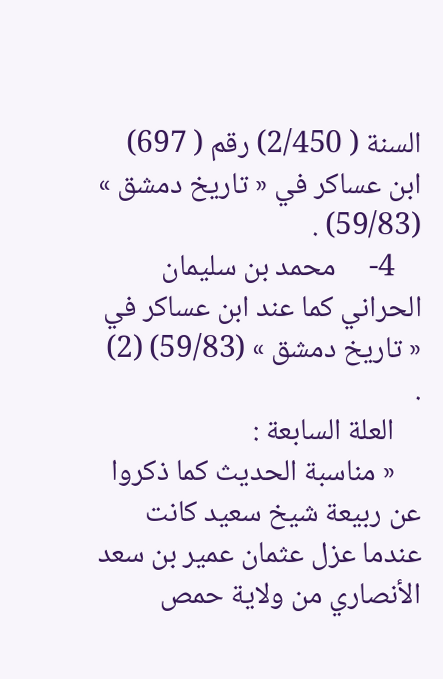السنة ( 2/450) رقم ( 697) ابن عساكر في « تاريخ دمشق » (59/83) .
    4-     محمد بن سليمان الحراني كما عند ابن عساكر في « تاريخ دمشق » (59/83) (2)  .
    العلة السابعة :
    « مناسبة الحديث كما ذكروا عن ربيعة شيخ سعيد كانت عندما عزل عثمان عمير بن سعد الأنصاري من ولاية حمص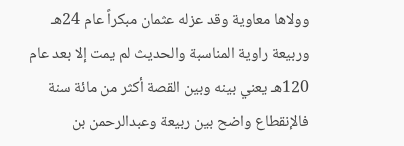وولاها معاوية وقد عزله عثمان مبكراً عام 24هـ وربيعة راوية المناسبة والحديث لم يمت إلا بعد عام 120هـ يعني بينه وبين القصة أكثر من مائة سنة فالإنقطاع واضح بين ربيعة وعبدالرحمن بن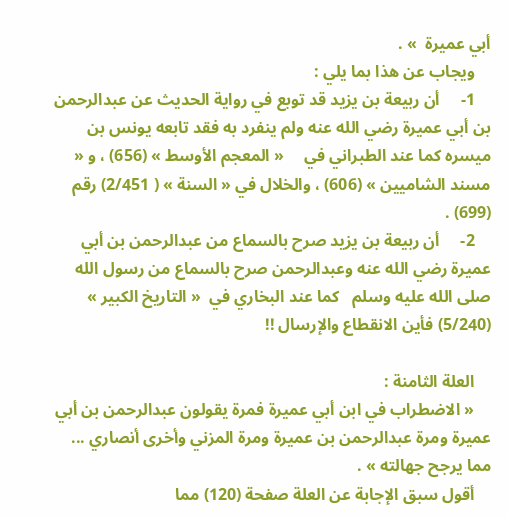أبي عميرة  » .
    ويجاب عن هذا بما يلي :
    1-     أن ربيعة بن يزيد قد توبع في رواية الحديث عن عبدالرحمن بن أبي عميرة رضي الله عنه ولم ينفرد به فقد تابعه يونس بن ميسره كما عند الطبراني في     « المعجم الأوسط » (656) ، و « مسند الشاميين » (606) ، والخلال في « السنة » ( 2/451) رقم (699) .
    2-     أن ربيعة بن يزيد صرح بالسماع من عبدالرحمن بن أبي عميرة رضي الله عنه وعبدالرحمن صرح بالسماع من رسول الله  صلى الله عليه وسلم   كما عند البخاري في  « التاريخ الكبير » (5/240) فأين الانقطاع والإرسال !!

    العلة الثامنة :
    « الاضطراب في ابن أبي عميرة فمرة يقولون عبدالرحمن بن أبي عميرة ومرة عبدالرحمن بن عميرة ومرة المزني وأخرى أنصاري ... مما يرجح جهالته » .
    أقول سبق الإجابة عن العلة صفحة (120) مما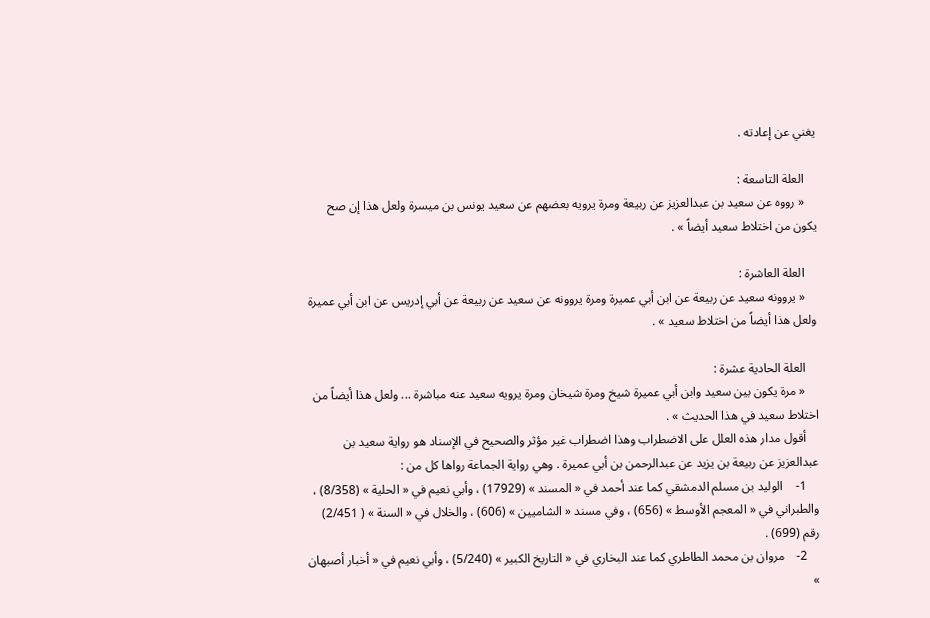يغني عن إعادته .

    العلة التاسعة :
    « رووه عن سعيد بن عبدالعزيز عن ربيعة ومرة يرويه بعضهم عن سعيد يونس بن ميسرة ولعل هذا إن صح يكون من اختلاط سعيد أيضاً » .

    العلة العاشرة :
    « يروونه سعيد عن ربيعة عن ابن أبي عميرة ومرة يروونه عن سعيد عن ربيعة عن أبي إدريس عن ابن أبي عميرة ولعل هذا أيضاً من اختلاط سعيد » .

    العلة الحادية عشرة :
    « مرة يكون بين سعيد وابن أبي عميرة شيخ ومرة شيخان ومرة يرويه سعيد عنه مباشرة ... ولعل هذا أيضاً من اختلاط سعيد في هذا الحديث » .
    أقول مدار هذه العلل على الاضطراب وهذا اضطراب غير مؤثر والصحيح في الإسناد هو رواية سعيد بن عبدالعزيز عن ربيعة بن يزيد عن عبدالرحمن بن أبي عميرة . وهي رواية الجماعة رواها كل من :
    1-    الوليد بن مسلم الدمشقي كما عند أحمد في « المسند » (17929) ، وأبي نعيم في « الحلية » (8/358) ، والطبراني في « المعجم الأوسط » (656) ، وفي مسند « الشاميين » (606) ، والخلال في « السنة » ( 2/451) رقم (699) .
    2-    مروان بن محمد الطاطري كما عند البخاري في « التاريخ الكبير » (5/240) ، وأبي نعيم في « أخبار أصبهان »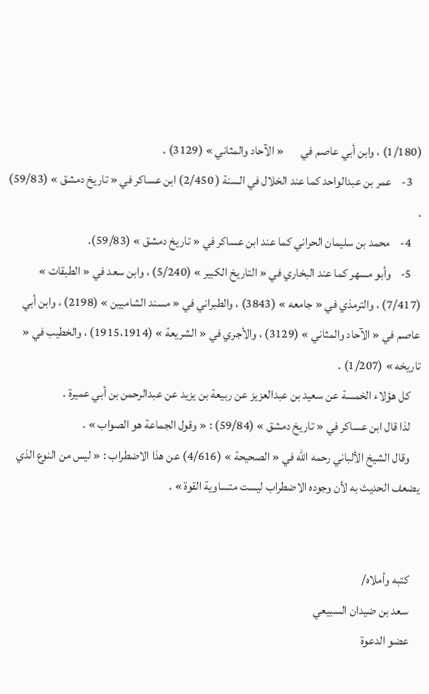(1/180) ، وابن أبي عاصم في       « الآحاد والمثاني » (3129) .
    3-    عمر بن عبدالواحد كما عند الخلال في السنة ( 2/450) ابن عساكر في « تاريخ دمشق » (59/83) .
    4-    محمد بن سليمان الحراني كما عند ابن عساكر في « تاريخ دمشق » (59/83).
    5-    وأبو مسهر كما عند البخاري في « التاريخ الكبير » (5/240) ، وابن سعد في « الطبقات » (7/417) ، والترمذي في « جامعه » (3843) ، والطبراني في « مسند الشاميين » (2198) ، وابن أبي عاصم في « الآحاد والمثاني » (3129) ، والأجري في « الشريعة » (1915،1914) ، والخطيب في « تاريخه » (1/207) .
    كل هؤلاء الخمسة عن سعيد بن عبدالعزيز عن ربيعة بن يزيد عن عبدالرحمن بن أبي عميرة .
    لذا قال ابن عساكر في « تاريخ دمشق » (59/84) : « وقول الجماعة هو الصواب » .
    وقال الشيخ الألباني رحمه الله في « الصحيحة » (4/616) عن هذا الاضطراب : « ليس من النوع الذي يضعف الحديث به لأن وجوده الاضطراب ليست متساوية القوة » .


    كتبه وأملاه/
    سعد بن ضيدان السبيعي
    عضو الدعوة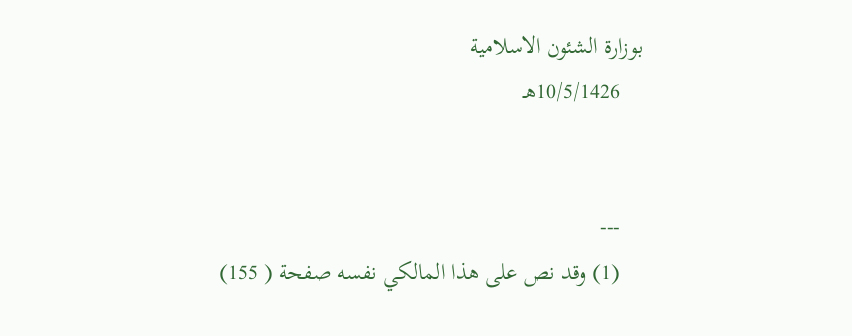بوزارة الشئون الاسلامية
    10/5/1426هـ


    ---
    (1) وقد نص على هذا المالكي نفسه صفحة ( 155)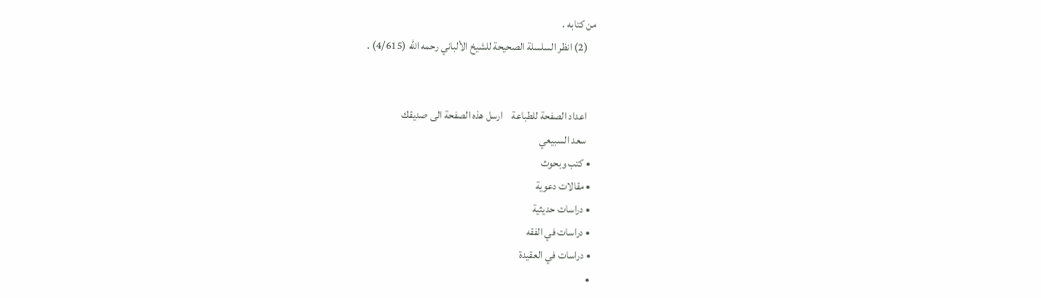من كتابه .
    (2) انظر السلسلة الصحيحة للشيخ الألباني رحمه الله (4/615) .


    اعداد الصفحة للطباعة    ارسل هذه الصفحة الى صديقك
    سعد السبيعي
  • كتب وبحوث
  • مقالات دعوية
  • دراسات حديثية
  • دراسات في الفقه
  • دراسات في العقيدة
  •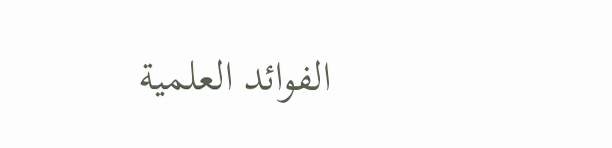الفوائد العلمية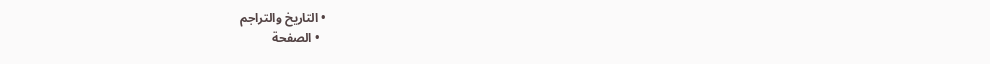• التاريخ والتراجم
  • الصفحة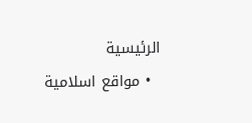الرئيسية
  • مواقع اسلامية